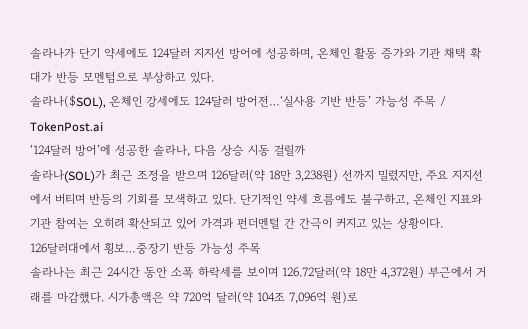솔라나가 단기 약세에도 124달러 지지선 방어에 성공하며, 온체인 활동 증가와 기관 채택 확대가 반등 모멘텀으로 부상하고 있다.
솔라나($SOL), 온체인 강세에도 124달러 방어전…‘실사용 기반 반등’ 가능성 주목 / TokenPost.ai
‘124달러 방어’에 성공한 솔라나, 다음 상승 시동 걸릴까
솔라나(SOL)가 최근 조정을 받으며 126달러(약 18만 3,238원) 선까지 밀렸지만, 주요 지지선에서 버티며 반등의 기회를 모색하고 있다. 단기적인 약세 흐름에도 불구하고, 온체인 지표와 기관 참여는 오히려 확산되고 있어 가격과 펀더멘털 간 간극이 커지고 있는 상황이다.
126달러대에서 횡보…중장기 반등 가능성 주목
솔라나는 최근 24시간 동안 소폭 하락세를 보이며 126.72달러(약 18만 4,372원) 부근에서 거래를 마감했다. 시가총액은 약 720억 달러(약 104조 7,096억 원)로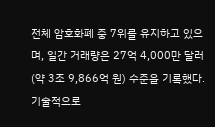전체 암호화폐 중 7위를 유지하고 있으며, 일간 거래량은 27억 4,000만 달러(약 3조 9,866억 원) 수준을 기록했다.
기술적으로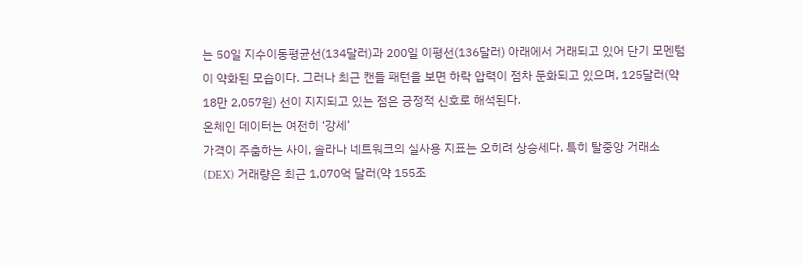는 50일 지수이동평균선(134달러)과 200일 이평선(136달러) 아래에서 거래되고 있어 단기 모멘텀이 약화된 모습이다. 그러나 최근 캔들 패턴을 보면 하락 압력이 점차 둔화되고 있으며, 125달러(약 18만 2,057원) 선이 지지되고 있는 점은 긍정적 신호로 해석된다.
온체인 데이터는 여전히 ‘강세’
가격이 주춤하는 사이, 솔라나 네트워크의 실사용 지표는 오히려 상승세다. 특히 탈중앙 거래소(DEX) 거래량은 최근 1,070억 달러(약 155조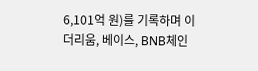6,101억 원)를 기록하며 이더리움, 베이스, BNB체인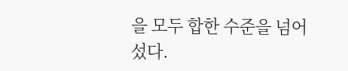을 모두 합한 수준을 넘어섰다.